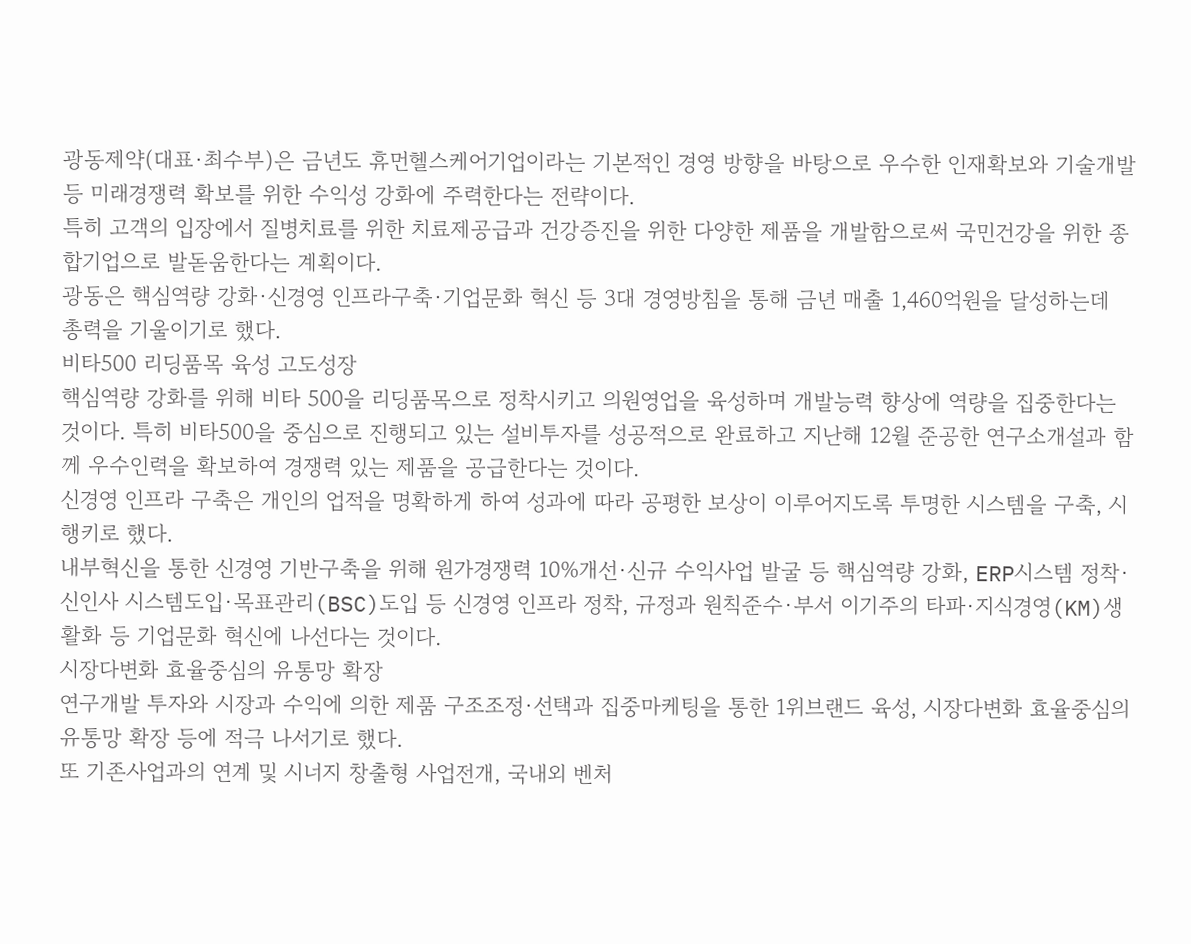광동제약(대표·최수부)은 금년도 휴먼헬스케어기업이라는 기본적인 경영 방향을 바탕으로 우수한 인재확보와 기술개발 등 미래경쟁력 확보를 위한 수익성 강화에 주력한다는 전략이다.
특히 고객의 입장에서 질병치료를 위한 치료제공급과 건강증진을 위한 다양한 제품을 개발함으로써 국민건강을 위한 종합기업으로 발돋움한다는 계획이다.
광동은 핵심역량 강화·신경영 인프라구축·기업문화 혁신 등 3대 경영방침을 통해 금년 매출 1,460억원을 달성하는데 총력을 기울이기로 했다.
비타500 리딩품목 육성 고도성장
핵심역량 강화를 위해 비타 500을 리딩품목으로 정착시키고 의원영업을 육성하며 개발능력 향상에 역량을 집중한다는 것이다. 특히 비타500을 중심으로 진행되고 있는 설비투자를 성공적으로 완료하고 지난해 12월 준공한 연구소개설과 함께 우수인력을 확보하여 경쟁력 있는 제품을 공급한다는 것이다.
신경영 인프라 구축은 개인의 업적을 명확하게 하여 성과에 따라 공평한 보상이 이루어지도록 투명한 시스템을 구축, 시행키로 했다.
내부혁신을 통한 신경영 기반구축을 위해 원가경쟁력 10%개선·신규 수익사업 발굴 등 핵심역량 강화, ERP시스템 정착·신인사 시스템도입·목표관리(BSC)도입 등 신경영 인프라 정착, 규정과 원칙준수·부서 이기주의 타파·지식경영(KM)생활화 등 기업문화 혁신에 나선다는 것이다.
시장다변화 효율중심의 유통망 확장
연구개발 투자와 시장과 수익에 의한 제품 구조조정·선택과 집중마케팅을 통한 1위브랜드 육성, 시장다변화 효율중심의 유통망 확장 등에 적극 나서기로 했다.
또 기존사업과의 연계 및 시너지 창출형 사업전개, 국내외 벤처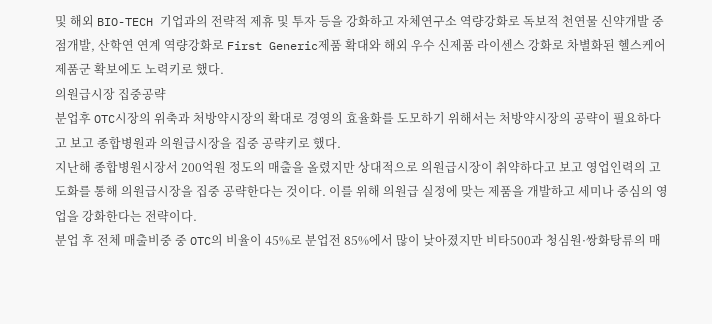및 해외 BIO-TECH 기업과의 전략적 제휴 및 투자 등을 강화하고 자체연구소 역량강화로 독보적 천연물 신약개발 중점개발, 산학연 연계 역량강화로 First Generic제품 확대와 해외 우수 신제품 라이센스 강화로 차별화된 헬스케어 제품군 확보에도 노력키로 했다.
의원급시장 집중공략
분업후 OTC시장의 위축과 처방약시장의 확대로 경영의 효율화를 도모하기 위해서는 처방약시장의 공략이 필요하다고 보고 종합병원과 의원급시장을 집중 공략키로 했다.
지난해 종합병원시장서 200억원 정도의 매출을 올렸지만 상대적으로 의원급시장이 취약하다고 보고 영업인력의 고도화를 통해 의원급시장을 집중 공략한다는 것이다. 이를 위해 의원급 실정에 맞는 제품을 개발하고 세미나 중심의 영업을 강화한다는 전략이다.
분업 후 전체 매출비중 중 OTC의 비율이 45%로 분업전 85%에서 많이 낮아졌지만 비타500과 청심원·쌍화탕류의 매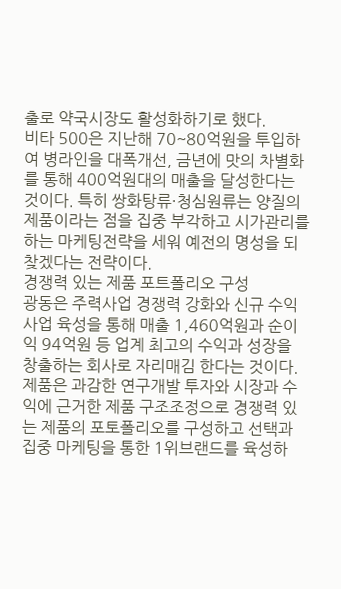출로 약국시장도 활성화하기로 했다.
비타 500은 지난해 70~80억원을 투입하여 병라인을 대폭개선, 금년에 맛의 차별화를 통해 400억원대의 매출을 달성한다는 것이다. 특히 쌍화탕류·청심원류는 양질의 제품이라는 점을 집중 부각하고 시가관리를 하는 마케팅전략을 세워 예전의 명성을 되찾겠다는 전략이다.
경쟁력 있는 제품 포트폴리오 구성
광동은 주력사업 경쟁력 강화와 신규 수익사업 육성을 통해 매출 1,460억원과 순이익 94억원 등 업계 최고의 수익과 성장을 창출하는 회사로 자리매김 한다는 것이다.
제품은 과감한 연구개발 투자와 시장과 수익에 근거한 제품 구조조정으로 경쟁력 있는 제품의 포토폴리오를 구성하고 선택과 집중 마케팅을 통한 1위브랜드를 육성하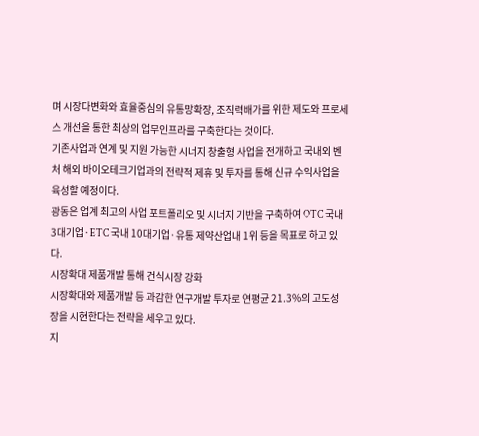며 시장다변화와 효율중심의 유통망확장, 조직력배가를 위한 제도와 프로세스 개선을 통한 최상의 업무인프라를 구축한다는 것이다.
기존사업과 연계 및 지원 가능한 시너지 창출형 사업을 전개하고 국내외 벤처 해외 바이오테크기업과의 전략적 제휴 및 투자를 통해 신규 수익사업을 육성할 예정이다.
광동은 업계 최고의 사업 포트폴리오 및 시너지 기반을 구축하여 OTC 국내 3대기업·ETC 국내 10대기업·유통 제약산업내 1위 등을 목표로 하고 있다.
시장확대 제품개발 통해 건식시장 강화
시장확대와 제품개발 등 과감한 연구개발 투자로 연평균 21.3%의 고도성장을 시현한다는 전략을 세우고 있다.
지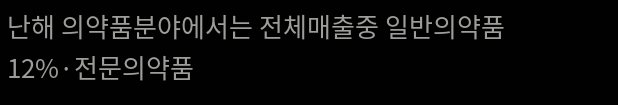난해 의약품분야에서는 전체매출중 일반의약품 12%·전문의약품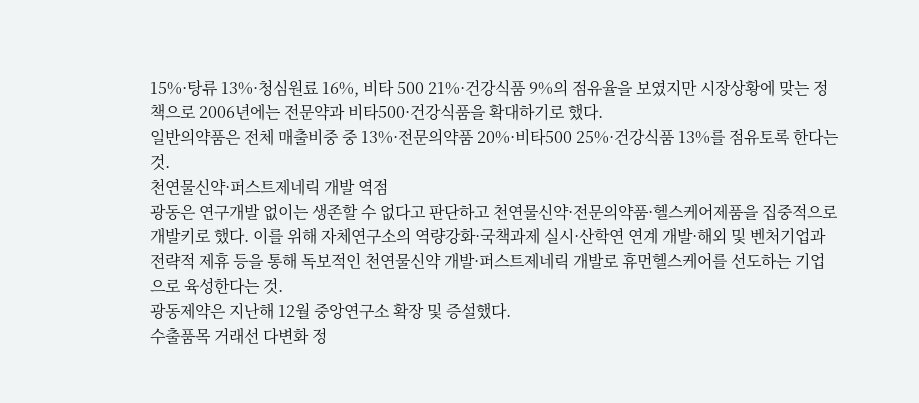15%·탕류 13%·청심원료 16%, 비타 500 21%·건강식품 9%의 점유율을 보였지만 시장상황에 맞는 정책으로 2006년에는 전문약과 비타500·건강식품을 확대하기로 했다.
일반의약품은 전체 매출비중 중 13%·전문의약품 20%·비타500 25%·건강식품 13%를 점유토록 한다는 것.
천연물신약·퍼스트제네릭 개발 역점
광동은 연구개발 없이는 생존할 수 없다고 판단하고 천연물신약·전문의약품·헬스케어제품을 집중적으로 개발키로 했다. 이를 위해 자체연구소의 역량강화·국책과제 실시·산학연 연계 개발·해외 및 벤처기업과 전략적 제휴 등을 통해 독보적인 천연물신약 개발·퍼스트제네릭 개발로 휴먼헬스케어를 선도하는 기업으로 육성한다는 것.
광동제약은 지난해 12월 중앙연구소 확장 및 증설했다.
수출품목 거래선 다변화 정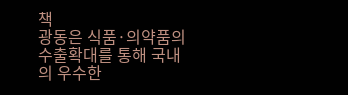책
광동은 식품·의약품의 수출확대를 통해 국내의 우수한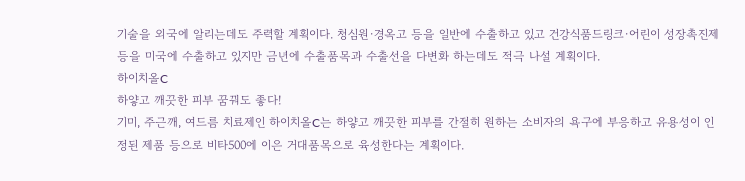기술을 외국에 알리는데도 주력할 계획이다. 청심원·경옥고 등을 일반에 수출하고 있고 건강식품드링크·어린이 성장촉진제 등을 미국에 수출하고 있지만 금년에 수출품목과 수출선을 다변화 하는데도 적극 나설 계획이다.
하이치올C
하얗고 깨끗한 피부 꿈꿔도 좋다!
기미, 주근깨, 여드름 치료제인 하이치올C는 하얗고 깨끗한 피부를 간절히 원하는 소비자의 욕구에 부응하고 유용성이 인정된 제품 등으로 비타500에 이은 거대품목으로 육성한다는 계획이다.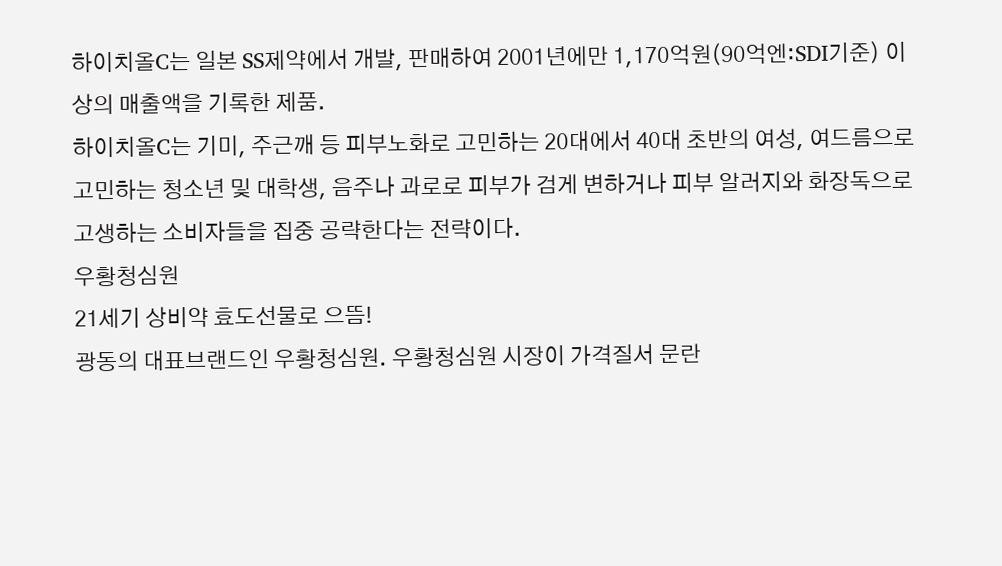하이치올C는 일본 SS제약에서 개발, 판매하여 2001년에만 1,170억원(90억엔:SDI기준) 이상의 매출액을 기록한 제품.
하이치올C는 기미, 주근깨 등 피부노화로 고민하는 20대에서 40대 초반의 여성, 여드름으로 고민하는 청소년 및 대학생, 음주나 과로로 피부가 검게 변하거나 피부 알러지와 화장독으로 고생하는 소비자들을 집중 공략한다는 전략이다.
우황청심원
21세기 상비약 효도선물로 으뜸!
광동의 대표브랜드인 우황청심원. 우황청심원 시장이 가격질서 문란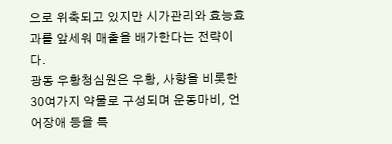으로 위축되고 있지만 시가관리와 효능효과를 앞세워 매출을 배가한다는 전략이다.
광동 우황청심원은 우황, 사향을 비롯한 30여가지 약물로 구성되며 운동마비, 언어장애 등을 특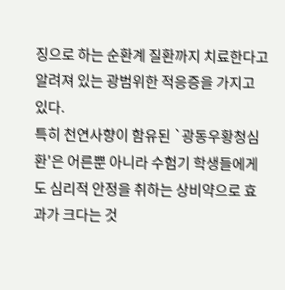징으로 하는 순환계 질환까지 치료한다고 알려져 있는 광범위한 적응증을 가지고 있다.
특히 천연사향이 함유된 `광동우황청심환'은 어른뿐 아니라 수험기 학생들에게도 심리적 안정을 취하는 상비약으로 효과가 크다는 것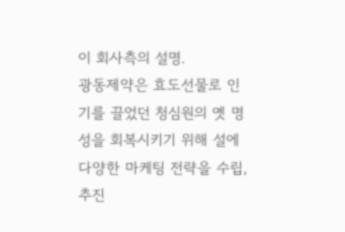이 회사측의 설명.
광동제약은 효도선물로 인기를 끌었던 청심원의 옛 명성을 회복시키기 위해 설에 다양한 마케팅 전략을 수립, 추진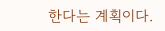한다는 계획이다.